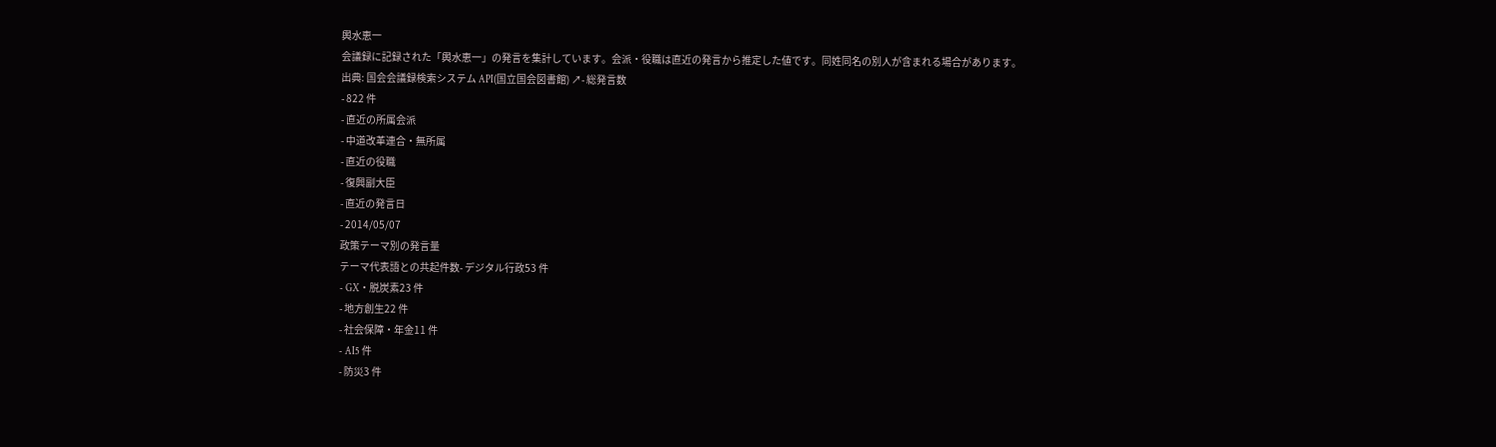輿水恵一
会議録に記録された「輿水恵一」の発言を集計しています。会派・役職は直近の発言から推定した値です。同姓同名の別人が含まれる場合があります。
出典: 国会会議録検索システム API(国立国会図書館) ↗- 総発言数
- 822 件
- 直近の所属会派
- 中道改革連合・無所属
- 直近の役職
- 復興副大臣
- 直近の発言日
- 2014/05/07
政策テーマ別の発言量
テーマ代表語との共起件数- デジタル行政53 件
- GX・脱炭素23 件
- 地方創生22 件
- 社会保障・年金11 件
- AI5 件
- 防災3 件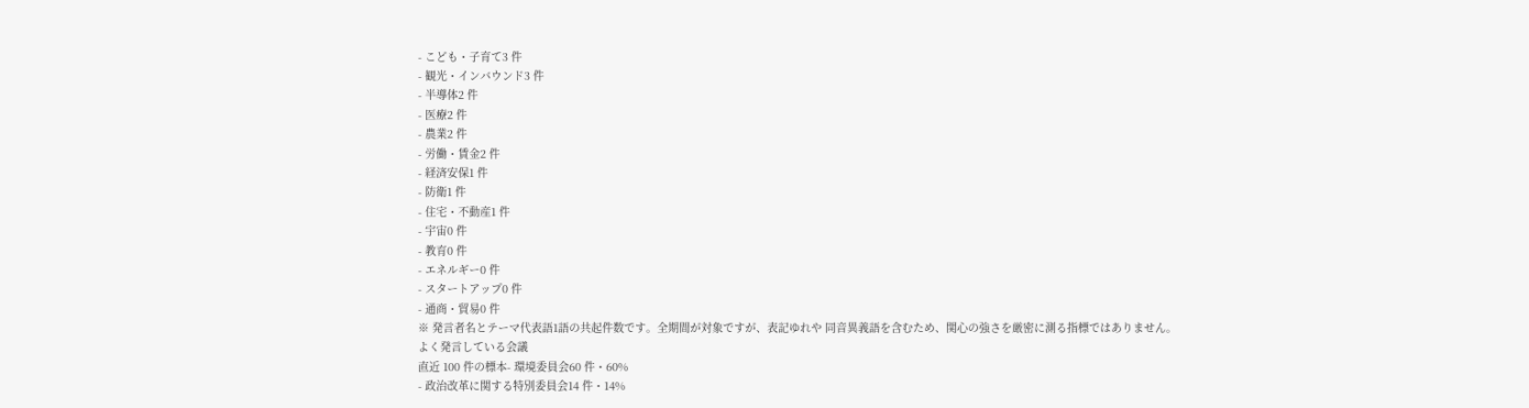- こども・子育て3 件
- 観光・インバウンド3 件
- 半導体2 件
- 医療2 件
- 農業2 件
- 労働・賃金2 件
- 経済安保1 件
- 防衛1 件
- 住宅・不動産1 件
- 宇宙0 件
- 教育0 件
- エネルギー0 件
- スタートアップ0 件
- 通商・貿易0 件
※ 発言者名とテーマ代表語1語の共起件数です。全期間が対象ですが、表記ゆれや 同音異義語を含むため、関心の強さを厳密に測る指標ではありません。
よく発言している会議
直近 100 件の標本- 環境委員会60 件・60%
- 政治改革に関する特別委員会14 件・14%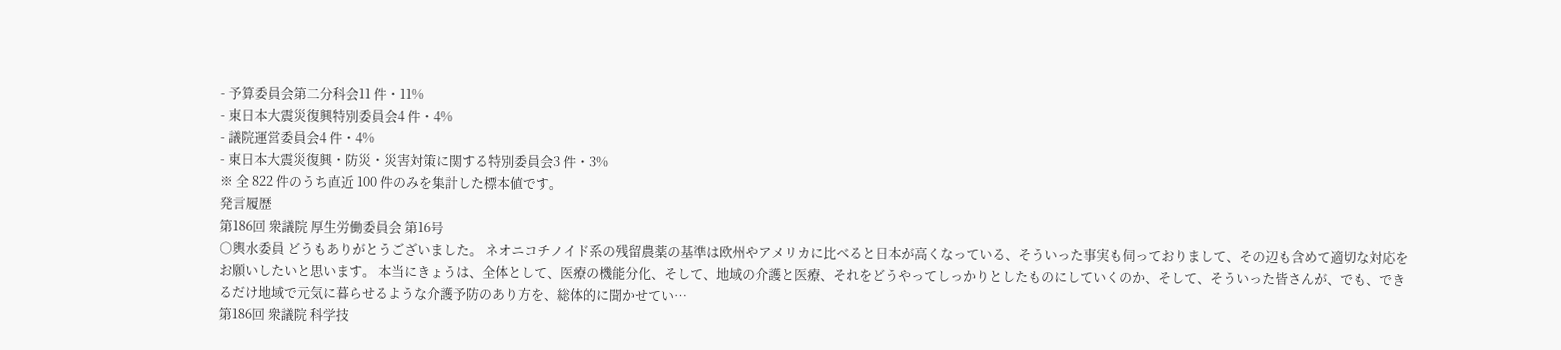- 予算委員会第二分科会11 件・11%
- 東日本大震災復興特別委員会4 件・4%
- 議院運営委員会4 件・4%
- 東日本大震災復興・防災・災害対策に関する特別委員会3 件・3%
※ 全 822 件のうち直近 100 件のみを集計した標本値です。
発言履歴
第186回 衆議院 厚生労働委員会 第16号
○輿水委員 どうもありがとうございました。 ネオニコチノイド系の残留農薬の基準は欧州やアメリカに比べると日本が高くなっている、そういった事実も伺っておりまして、その辺も含めて適切な対応をお願いしたいと思います。 本当にきょうは、全体として、医療の機能分化、そして、地域の介護と医療、それをどうやってしっかりとしたものにしていくのか、そして、そういった皆さんが、でも、できるだけ地域で元気に暮らせるような介護予防のあり方を、総体的に聞かせてい…
第186回 衆議院 科学技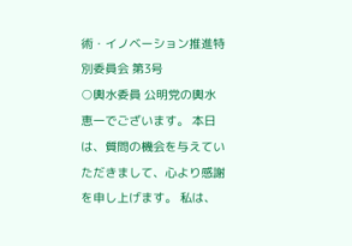術・イノベーション推進特別委員会 第3号
○輿水委員 公明党の輿水恵一でございます。 本日は、質問の機会を与えていただきまして、心より感謝を申し上げます。 私は、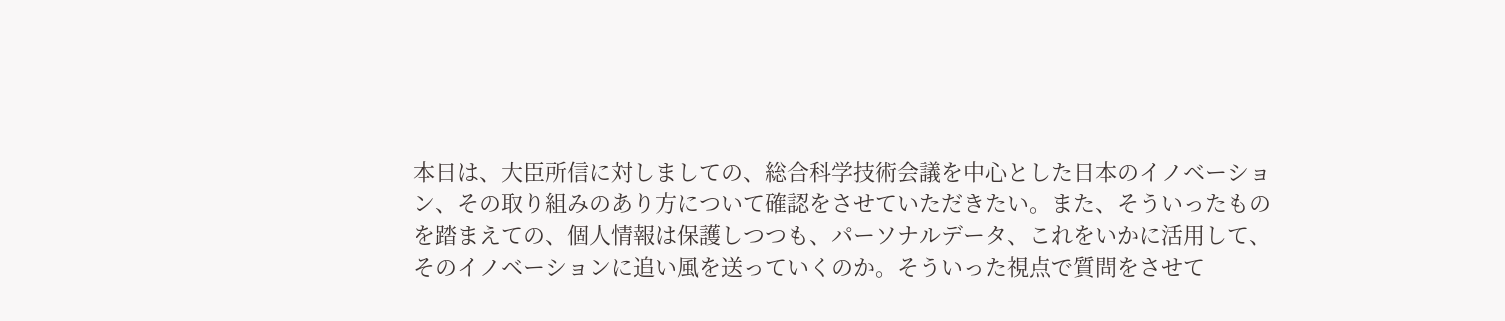本日は、大臣所信に対しましての、総合科学技術会議を中心とした日本のイノベーション、その取り組みのあり方について確認をさせていただきたい。また、そういったものを踏まえての、個人情報は保護しつつも、パーソナルデータ、これをいかに活用して、そのイノベーションに追い風を送っていくのか。そういった視点で質問をさせて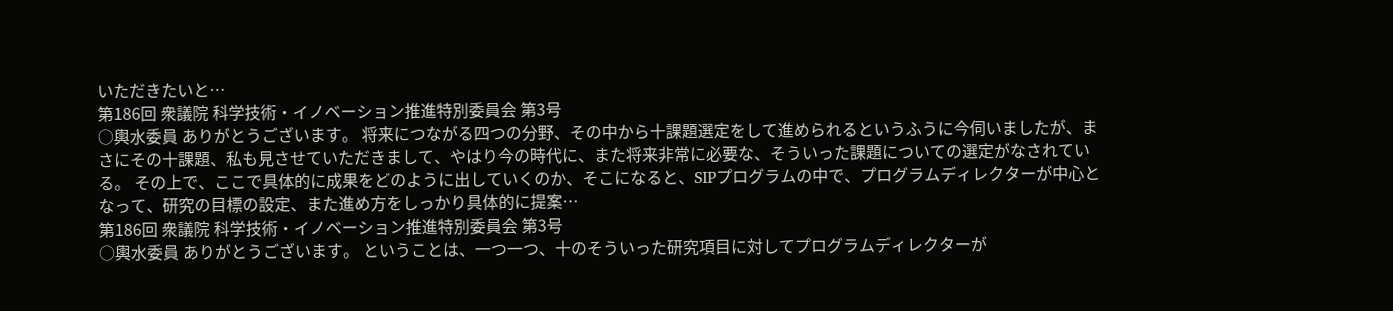いただきたいと…
第186回 衆議院 科学技術・イノベーション推進特別委員会 第3号
○輿水委員 ありがとうございます。 将来につながる四つの分野、その中から十課題選定をして進められるというふうに今伺いましたが、まさにその十課題、私も見させていただきまして、やはり今の時代に、また将来非常に必要な、そういった課題についての選定がなされている。 その上で、ここで具体的に成果をどのように出していくのか、そこになると、SIPプログラムの中で、プログラムディレクターが中心となって、研究の目標の設定、また進め方をしっかり具体的に提案…
第186回 衆議院 科学技術・イノベーション推進特別委員会 第3号
○輿水委員 ありがとうございます。 ということは、一つ一つ、十のそういった研究項目に対してプログラムディレクターが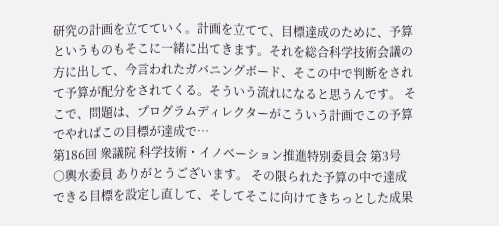研究の計画を立てていく。計画を立てて、目標達成のために、予算というものもそこに一緒に出てきます。それを総合科学技術会議の方に出して、今言われたガバニングボード、そこの中で判断をされて予算が配分をされてくる。そういう流れになると思うんです。 そこで、問題は、プログラムディレクターがこういう計画でこの予算でやればこの目標が達成で…
第186回 衆議院 科学技術・イノベーション推進特別委員会 第3号
○輿水委員 ありがとうございます。 その限られた予算の中で達成できる目標を設定し直して、そしてそこに向けてきちっとした成果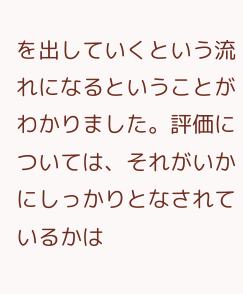を出していくという流れになるということがわかりました。評価については、それがいかにしっかりとなされているかは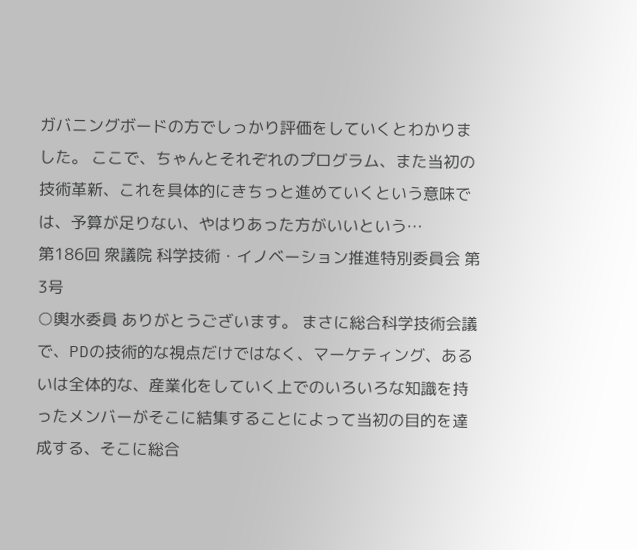ガバニングボードの方でしっかり評価をしていくとわかりました。 ここで、ちゃんとそれぞれのプログラム、また当初の技術革新、これを具体的にきちっと進めていくという意味では、予算が足りない、やはりあった方がいいという…
第186回 衆議院 科学技術・イノベーション推進特別委員会 第3号
○輿水委員 ありがとうございます。 まさに総合科学技術会議で、PDの技術的な視点だけではなく、マーケティング、あるいは全体的な、産業化をしていく上でのいろいろな知識を持ったメンバーがそこに結集することによって当初の目的を達成する、そこに総合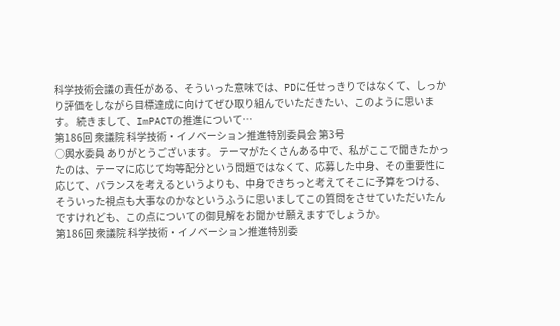科学技術会議の責任がある、そういった意味では、PDに任せっきりではなくて、しっかり評価をしながら目標達成に向けてぜひ取り組んでいただきたい、このように思います。 続きまして、ImPACTの推進について…
第186回 衆議院 科学技術・イノベーション推進特別委員会 第3号
○輿水委員 ありがとうございます。 テーマがたくさんある中で、私がここで聞きたかったのは、テーマに応じて均等配分という問題ではなくて、応募した中身、その重要性に応じて、バランスを考えるというよりも、中身できちっと考えてそこに予算をつける、そういった視点も大事なのかなというふうに思いましてこの質問をさせていただいたんですけれども、この点についての御見解をお聞かせ願えますでしょうか。
第186回 衆議院 科学技術・イノベーション推進特別委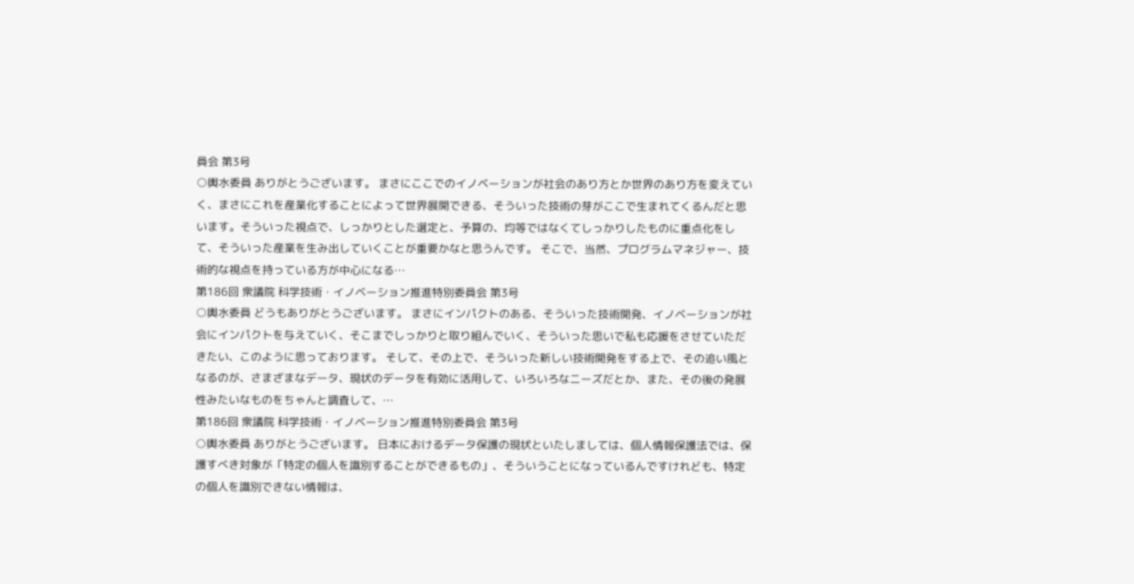員会 第3号
○輿水委員 ありがとうございます。 まさにここでのイノベーションが社会のあり方とか世界のあり方を変えていく、まさにこれを産業化することによって世界展開できる、そういった技術の芽がここで生まれてくるんだと思います。そういった視点で、しっかりとした選定と、予算の、均等ではなくてしっかりしたものに重点化をして、そういった産業を生み出していくことが重要かなと思うんです。 そこで、当然、プログラムマネジャー、技術的な視点を持っている方が中心になる…
第186回 衆議院 科学技術・イノベーション推進特別委員会 第3号
○輿水委員 どうもありがとうございます。 まさにインパクトのある、そういった技術開発、イノベーションが社会にインパクトを与えていく、そこまでしっかりと取り組んでいく、そういった思いで私も応援をさせていただきたい、このように思っております。 そして、その上で、そういった新しい技術開発をする上で、その追い風となるのが、さまざまなデータ、現状のデータを有効に活用して、いろいろなニーズだとか、また、その後の発展性みたいなものをちゃんと調査して、…
第186回 衆議院 科学技術・イノベーション推進特別委員会 第3号
○輿水委員 ありがとうございます。 日本におけるデータ保護の現状といたしましては、個人情報保護法では、保護すべき対象が「特定の個人を識別することができるもの」、そういうことになっているんですけれども、特定の個人を識別できない情報は、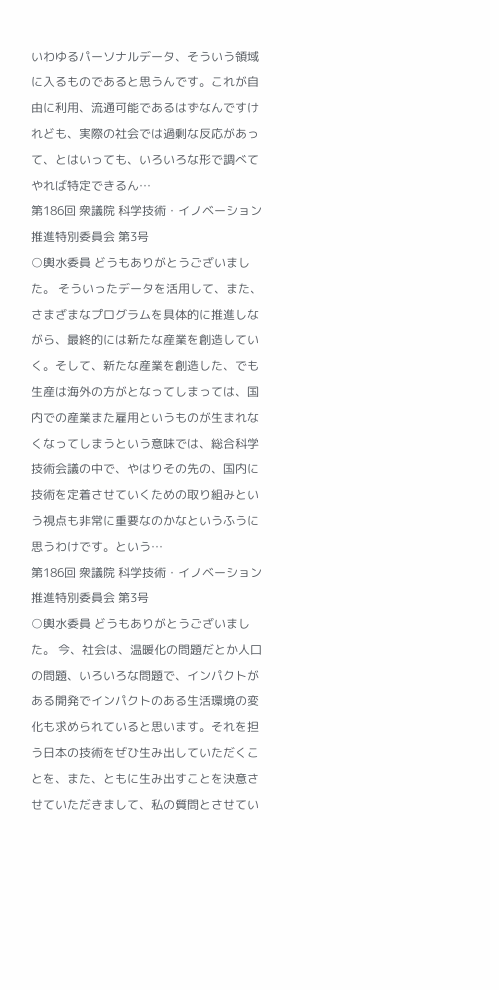いわゆるパーソナルデータ、そういう領域に入るものであると思うんです。これが自由に利用、流通可能であるはずなんですけれども、実際の社会では過剰な反応があって、とはいっても、いろいろな形で調べてやれば特定できるん…
第186回 衆議院 科学技術・イノベーション推進特別委員会 第3号
○輿水委員 どうもありがとうございました。 そういったデータを活用して、また、さまざまなプログラムを具体的に推進しながら、最終的には新たな産業を創造していく。そして、新たな産業を創造した、でも生産は海外の方がとなってしまっては、国内での産業また雇用というものが生まれなくなってしまうという意味では、総合科学技術会議の中で、やはりその先の、国内に技術を定着させていくための取り組みという視点も非常に重要なのかなというふうに思うわけです。という…
第186回 衆議院 科学技術・イノベーション推進特別委員会 第3号
○輿水委員 どうもありがとうございました。 今、社会は、温暖化の問題だとか人口の問題、いろいろな問題で、インパクトがある開発でインパクトのある生活環境の変化も求められていると思います。それを担う日本の技術をぜひ生み出していただくことを、また、ともに生み出すことを決意させていただきまして、私の質問とさせてい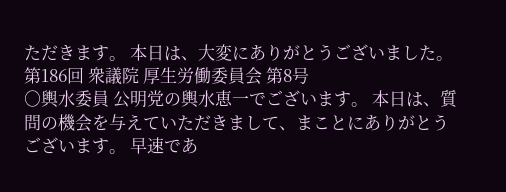ただきます。 本日は、大変にありがとうございました。
第186回 衆議院 厚生労働委員会 第8号
○輿水委員 公明党の輿水恵一でございます。 本日は、質問の機会を与えていただきまして、まことにありがとうございます。 早速であ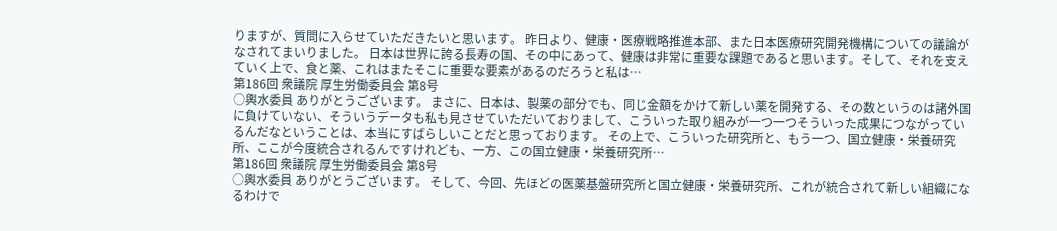りますが、質問に入らせていただきたいと思います。 昨日より、健康・医療戦略推進本部、また日本医療研究開発機構についての議論がなされてまいりました。 日本は世界に誇る長寿の国、その中にあって、健康は非常に重要な課題であると思います。そして、それを支えていく上で、食と薬、これはまたそこに重要な要素があるのだろうと私は…
第186回 衆議院 厚生労働委員会 第8号
○輿水委員 ありがとうございます。 まさに、日本は、製薬の部分でも、同じ金額をかけて新しい薬を開発する、その数というのは諸外国に負けていない、そういうデータも私も見させていただいておりまして、こういった取り組みが一つ一つそういった成果につながっているんだなということは、本当にすばらしいことだと思っております。 その上で、こういった研究所と、もう一つ、国立健康・栄養研究所、ここが今度統合されるんですけれども、一方、この国立健康・栄養研究所…
第186回 衆議院 厚生労働委員会 第8号
○輿水委員 ありがとうございます。 そして、今回、先ほどの医薬基盤研究所と国立健康・栄養研究所、これが統合されて新しい組織になるわけで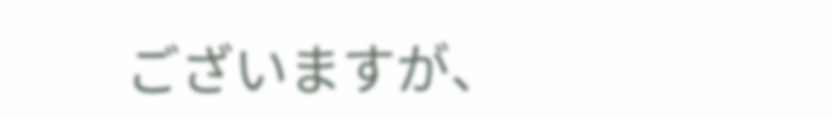ございますが、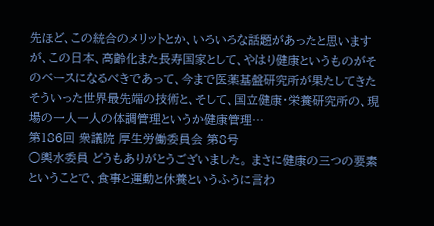先ほど、この統合のメリットとか、いろいろな話題があったと思いますが、この日本、高齢化また長寿国家として、やはり健康というものがそのベースになるべきであって、今まで医薬基盤研究所が果たしてきたそういった世界最先端の技術と、そして、国立健康・栄養研究所の、現場の一人一人の体調管理というか健康管理…
第186回 衆議院 厚生労働委員会 第8号
○輿水委員 どうもありがとうございました。 まさに健康の三つの要素ということで、食事と運動と休養というふうに言わ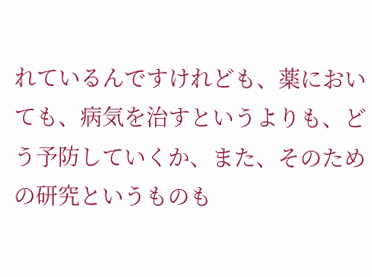れているんですけれども、薬においても、病気を治すというよりも、どう予防していくか、また、そのための研究というものも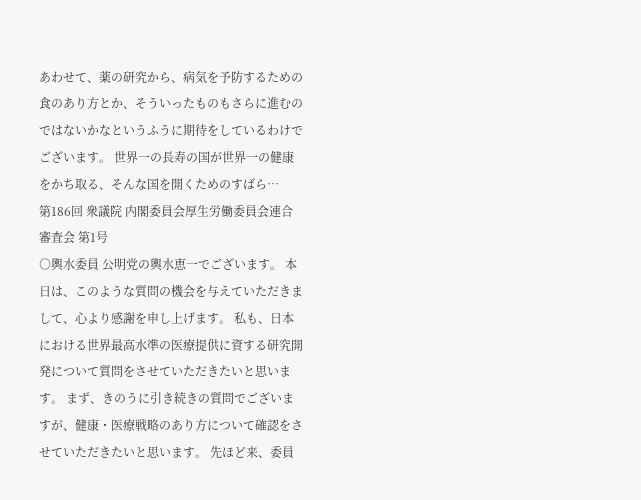あわせて、薬の研究から、病気を予防するための食のあり方とか、そういったものもさらに進むのではないかなというふうに期待をしているわけでございます。 世界一の長寿の国が世界一の健康をかち取る、そんな国を開くためのすばら…
第186回 衆議院 内閣委員会厚生労働委員会連合審査会 第1号
○輿水委員 公明党の輿水恵一でございます。 本日は、このような質問の機会を与えていただきまして、心より感謝を申し上げます。 私も、日本における世界最高水準の医療提供に資する研究開発について質問をさせていただきたいと思います。 まず、きのうに引き続きの質問でございますが、健康・医療戦略のあり方について確認をさせていただきたいと思います。 先ほど来、委員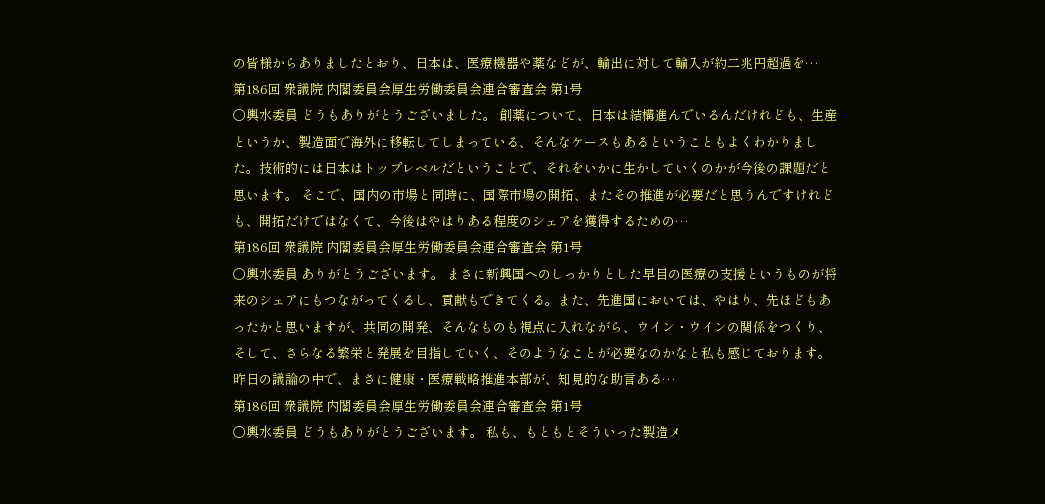の皆様からありましたとおり、日本は、医療機器や薬などが、輸出に対して輸入が約二兆円超過を…
第186回 衆議院 内閣委員会厚生労働委員会連合審査会 第1号
○輿水委員 どうもありがとうございました。 創薬について、日本は結構進んでいるんだけれども、生産というか、製造面で海外に移転してしまっている、そんなケースもあるということもよくわかりました。技術的には日本はトップレベルだということで、それをいかに生かしていくのかが今後の課題だと思います。 そこで、国内の市場と同時に、国際市場の開拓、またその推進が必要だと思うんですけれども、開拓だけではなくて、今後はやはりある程度のシェアを獲得するための…
第186回 衆議院 内閣委員会厚生労働委員会連合審査会 第1号
○輿水委員 ありがとうございます。 まさに新興国へのしっかりとした早目の医療の支援というものが将来のシェアにもつながってくるし、貢献もできてくる。また、先進国においては、やはり、先ほどもあったかと思いますが、共同の開発、そんなものも視点に入れながら、ウイン・ウインの関係をつくり、そして、さらなる繁栄と発展を目指していく、そのようなことが必要なのかなと私も感じております。 昨日の議論の中で、まさに健康・医療戦略推進本部が、知見的な助言ある…
第186回 衆議院 内閣委員会厚生労働委員会連合審査会 第1号
○輿水委員 どうもありがとうございます。 私も、もともとそういった製造メ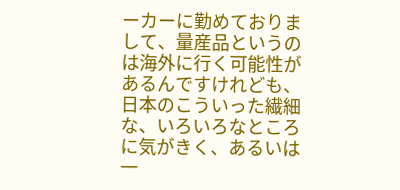ーカーに勤めておりまして、量産品というのは海外に行く可能性があるんですけれども、日本のこういった繊細な、いろいろなところに気がきく、あるいは一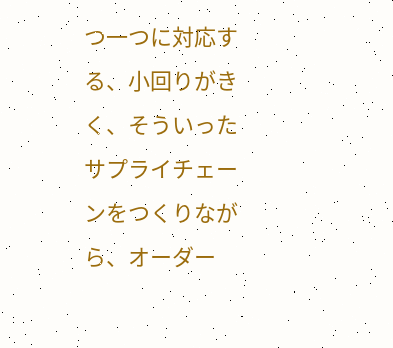つ一つに対応する、小回りがきく、そういったサプライチェーンをつくりながら、オーダー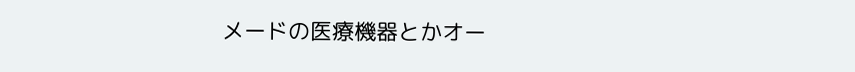メードの医療機器とかオー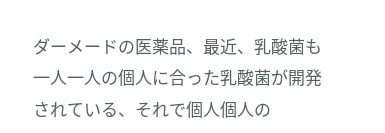ダーメードの医薬品、最近、乳酸菌も一人一人の個人に合った乳酸菌が開発されている、それで個人個人の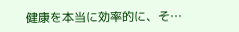健康を本当に効率的に、そ…